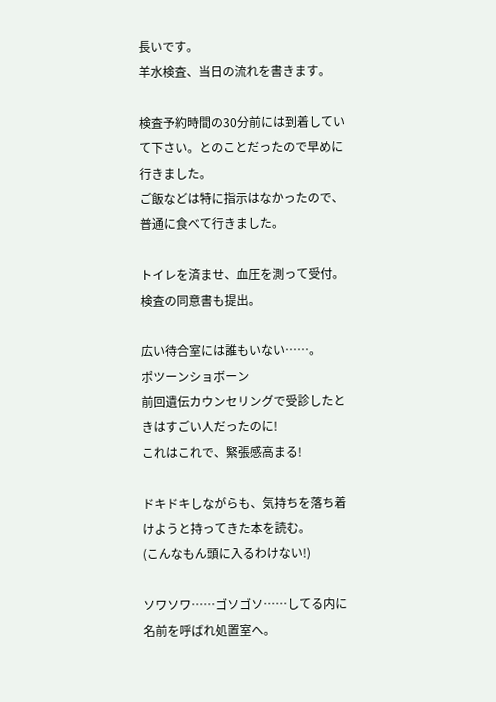長いです。
羊水検査、当日の流れを書きます。

検査予約時間の30分前には到着していて下さい。とのことだったので早めに行きました。
ご飯などは特に指示はなかったので、普通に食べて行きました。

トイレを済ませ、血圧を測って受付。
検査の同意書も提出。

広い待合室には誰もいない……。
ポツーンショボーン
前回遺伝カウンセリングで受診したときはすごい人だったのに!
これはこれで、緊張感高まる!

ドキドキしながらも、気持ちを落ち着けようと持ってきた本を読む。
(こんなもん頭に入るわけない!)

ソワソワ……ゴソゴソ……してる内に名前を呼ばれ処置室へ。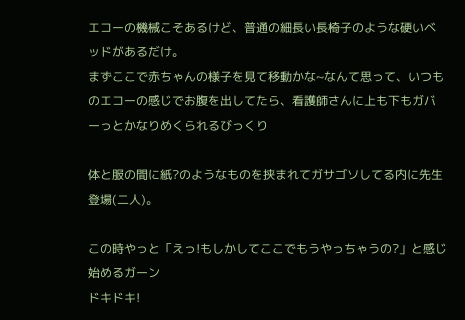エコーの機械こそあるけど、普通の細長い長椅子のような硬いベッドがあるだけ。
まずここで赤ちゃんの様子を見て移動かな~なんて思って、いつものエコーの感じでお腹を出してたら、看護師さんに上も下もガバーっとかなりめくられるびっくり

体と服の間に紙?のようなものを挟まれてガサゴソしてる内に先生登場(二人)。

この時やっと「えっ!もしかしてここでもうやっちゃうの?」と感じ始めるガーン
ドキドキ!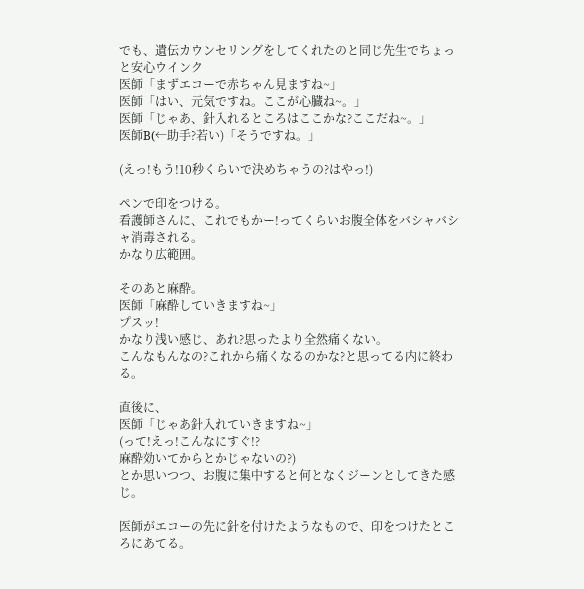でも、遺伝カウンセリングをしてくれたのと同じ先生でちょっと安心ウインク
医師「まずエコーで赤ちゃん見ますね~」
医師「はい、元気ですね。ここが心臓ね~。」
医師「じゃあ、針入れるところはここかな?ここだね~。」
医師B(←助手?若い)「そうですね。」

(えっ!もう!10秒くらいで決めちゃうの?はやっ!)

ペンで印をつける。
看護師さんに、これでもかー!ってくらいお腹全体をバシャバシャ消毒される。
かなり広範囲。

そのあと麻酔。
医師「麻酔していきますね~」
プスッ!
かなり浅い感じ、あれ?思ったより全然痛くない。
こんなもんなの?これから痛くなるのかな?と思ってる内に終わる。

直後に、
医師「じゃあ針入れていきますね~」
(って!えっ!こんなにすぐ!?
麻酔効いてからとかじゃないの?)
とか思いつつ、お腹に集中すると何となくジーンとしてきた感じ。

医師がエコーの先に針を付けたようなもので、印をつけたところにあてる。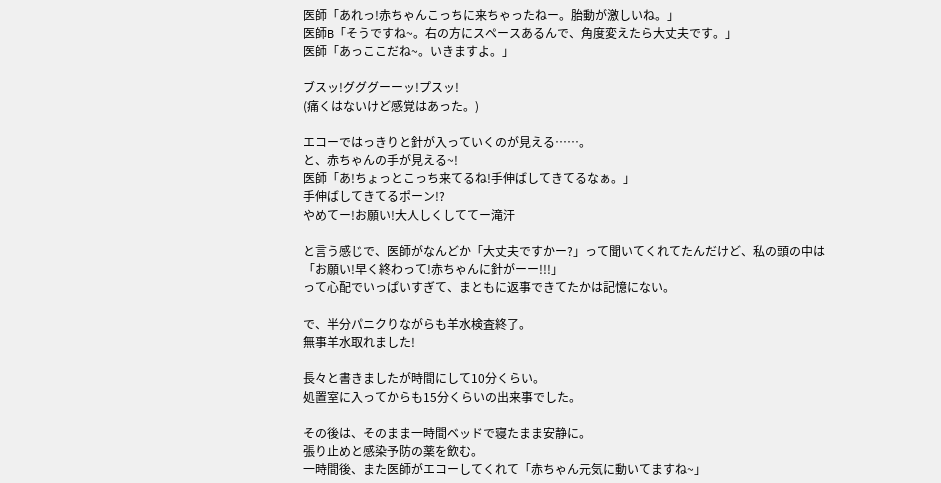医師「あれっ!赤ちゃんこっちに来ちゃったねー。胎動が激しいね。」
医師B「そうですね~。右の方にスペースあるんで、角度変えたら大丈夫です。」
医師「あっここだね~。いきますよ。」

ブスッ!グググーーッ!プスッ!
(痛くはないけど感覚はあった。)

エコーではっきりと針が入っていくのが見える……。
と、赤ちゃんの手が見える~!
医師「あ!ちょっとこっち来てるね!手伸ばしてきてるなぁ。」
手伸ばしてきてるポーン!?
やめてー!お願い!大人しくしててー滝汗

と言う感じで、医師がなんどか「大丈夫ですかー?」って聞いてくれてたんだけど、私の頭の中は
「お願い!早く終わって!赤ちゃんに針がーー!!!」
って心配でいっぱいすぎて、まともに返事できてたかは記憶にない。

で、半分パニクりながらも羊水検査終了。
無事羊水取れました!

長々と書きましたが時間にして10分くらい。
処置室に入ってからも15分くらいの出来事でした。

その後は、そのまま一時間ベッドで寝たまま安静に。
張り止めと感染予防の薬を飲む。
一時間後、また医師がエコーしてくれて「赤ちゃん元気に動いてますね~」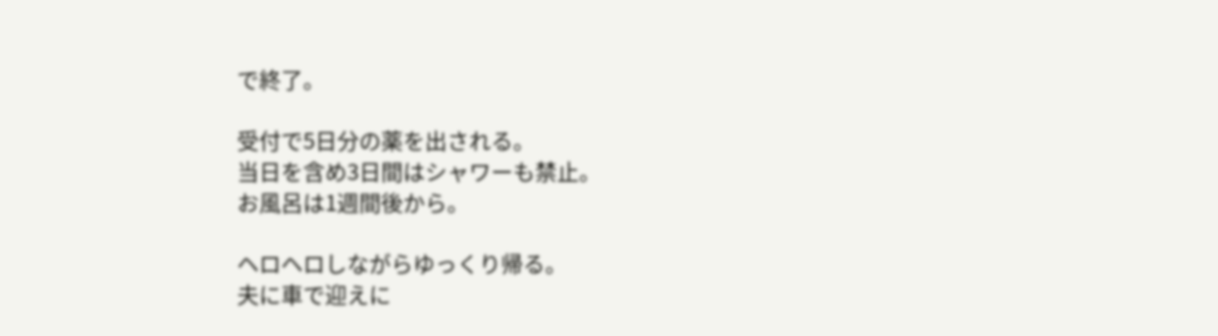で終了。

受付で5日分の薬を出される。
当日を含め3日間はシャワーも禁止。
お風呂は1週間後から。

ヘロヘロしながらゆっくり帰る。
夫に車で迎えに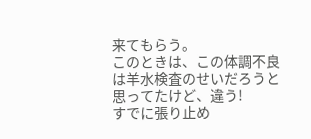来てもらう。
このときは、この体調不良は羊水検査のせいだろうと思ってたけど、違う!
すでに張り止め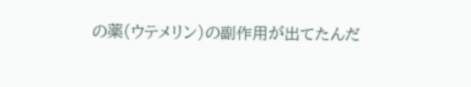の薬(ウテメリン)の副作用が出てたんだ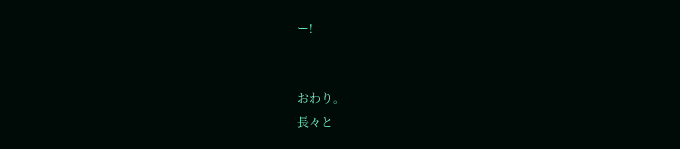ー!


おわり。
長々と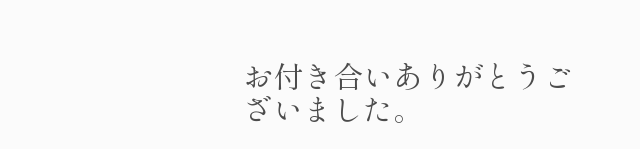お付き合いありがとうございました。